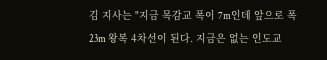김 지사는 "지금 목감교 폭이 7m인데 앞으로 폭 23m 왕복 4차선이 된다. 지금은 없는 인도교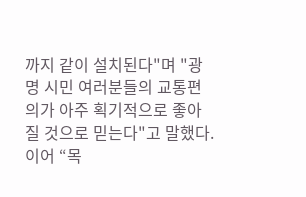까지 같이 설치된다"며 "광명 시민 여러분들의 교통편의가 아주 획기적으로 좋아질 것으로 믿는다"고 말했다.
이어 “목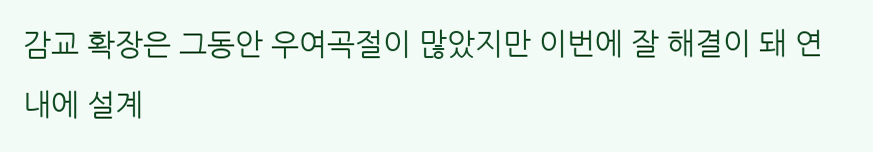감교 확장은 그동안 우여곡절이 많았지만 이번에 잘 해결이 돼 연내에 설계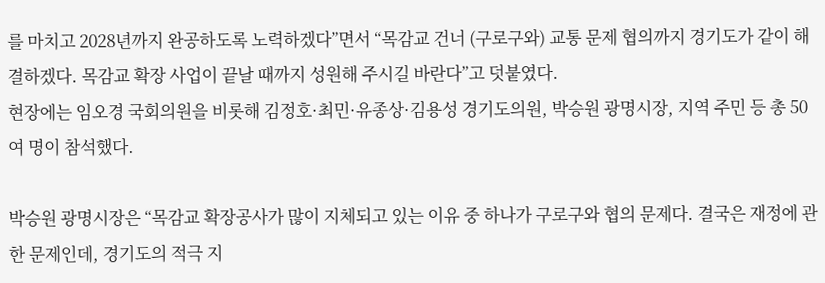를 마치고 2028년까지 완공하도록 노력하겠다”면서 “목감교 건너 (구로구와) 교통 문제 협의까지 경기도가 같이 해결하겠다. 목감교 확장 사업이 끝날 때까지 성원해 주시길 바란다”고 덧붙였다.
현장에는 임오경 국회의원을 비롯해 김정호·최민·유종상·김용성 경기도의원, 박승원 광명시장, 지역 주민 등 총 50여 명이 참석했다.

박승원 광명시장은 “목감교 확장공사가 많이 지체되고 있는 이유 중 하나가 구로구와 협의 문제다. 결국은 재정에 관한 문제인데, 경기도의 적극 지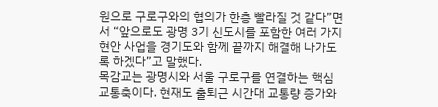원으로 구로구와의 협의가 한층 빨라질 것 같다”면서 “앞으로도 광명 3기 신도시를 포함한 여러 가지 현안 사업을 경기도와 함께 끝까지 해결해 나가도록 하겠다”고 말했다.
목감교는 광명시와 서울 구로구를 연결하는 핵심 교통축이다. 현재도 출퇴근 시간대 교통량 증가와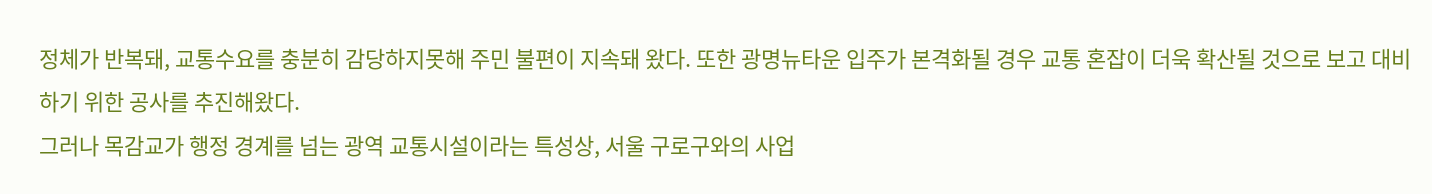정체가 반복돼, 교통수요를 충분히 감당하지못해 주민 불편이 지속돼 왔다. 또한 광명뉴타운 입주가 본격화될 경우 교통 혼잡이 더욱 확산될 것으로 보고 대비하기 위한 공사를 추진해왔다.
그러나 목감교가 행정 경계를 넘는 광역 교통시설이라는 특성상, 서울 구로구와의 사업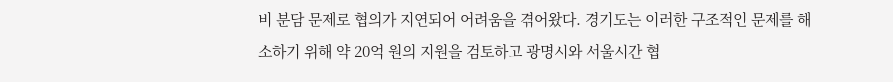비 분담 문제로 협의가 지연되어 어려움을 겪어왔다. 경기도는 이러한 구조적인 문제를 해소하기 위해 약 20억 원의 지원을 검토하고 광명시와 서울시간 협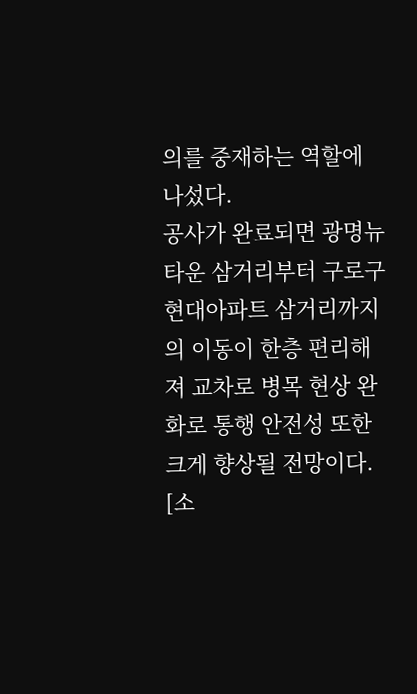의를 중재하는 역할에 나섰다.
공사가 완료되면 광명뉴타운 삼거리부터 구로구 현대아파트 삼거리까지의 이동이 한층 편리해져 교차로 병목 현상 완화로 통행 안전성 또한 크게 향상될 전망이다.
[소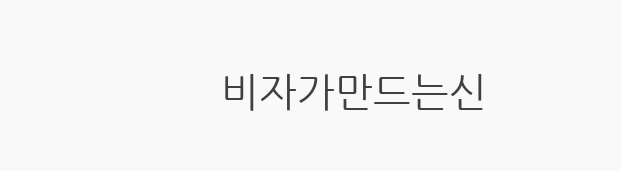비자가만드는신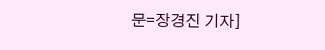문=장경진 기자]